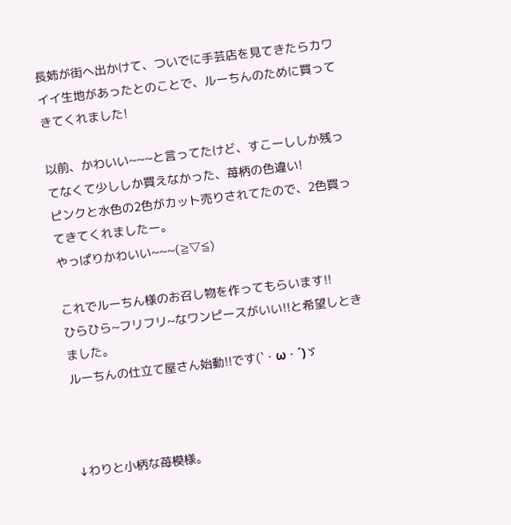長姉が街へ出かけて、ついでに手芸店を見てきたらカワイイ生地があったとのことで、ルーちんのために買ってきてくれました!

以前、かわいい~~~と言ってたけど、すこーししか残ってなくて少ししか買えなかった、苺柄の色違い!
ピンクと水色の2色がカット売りされてたので、2色買ってきてくれましたー。
やっぱりかわいい~~~(≧▽≦)

これでルーちん様のお召し物を作ってもらいます!!
ひらひら~フリフリ~なワンピースがいい!!と希望しときました。
ルーちんの仕立て屋さん始動!!です(`・ω・´)ゞ



↓わりと小柄な苺模様。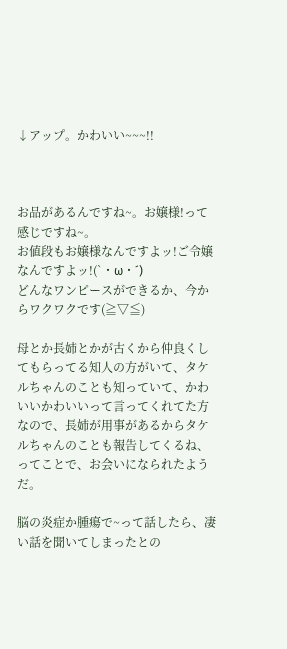↓アップ。かわいい~~~!!



お品があるんですね~。お嬢様!って感じですね~。
お値段もお嬢様なんですよッ!ご令嬢なんですよッ!(`・ω・´)
どんなワンピースができるか、今からワクワクです(≧▽≦)

母とか長姉とかが古くから仲良くしてもらってる知人の方がいて、タケルちゃんのことも知っていて、かわいいかわいいって言ってくれてた方なので、長姉が用事があるからタケルちゃんのことも報告してくるね、ってことで、お会いになられたようだ。

脳の炎症か腫瘍で~って話したら、凄い話を聞いてしまったとの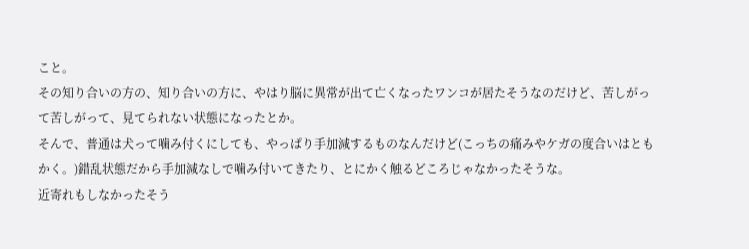こと。
その知り合いの方の、知り合いの方に、やはり脳に異常が出て亡くなったワンコが居たそうなのだけど、苦しがって苦しがって、見てられない状態になったとか。
そんで、普通は犬って噛み付くにしても、やっぱり手加減するものなんだけど(こっちの痛みやケガの度合いはともかく。)錯乱状態だから手加減なしで噛み付いてきたり、とにかく触るどころじゃなかったそうな。
近寄れもしなかったそう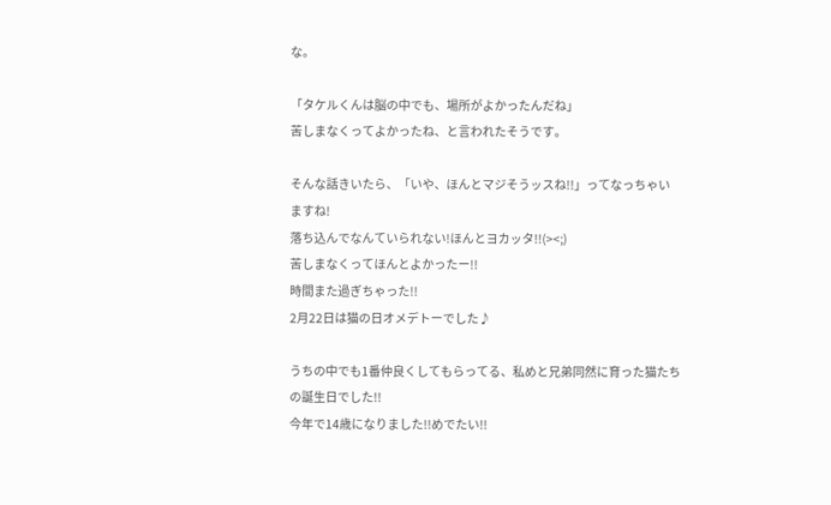な。

「タケルくんは脳の中でも、場所がよかったんだね」
苦しまなくってよかったね、と言われたそうです。

そんな話きいたら、「いや、ほんとマジそうッスね!!」ってなっちゃいますね!
落ち込んでなんていられない!ほんとヨカッタ!!(><;)
苦しまなくってほんとよかったー!!
時間また過ぎちゃった!!
2月22日は猫の日オメデトーでした♪

うちの中でも1番仲良くしてもらってる、私めと兄弟同然に育った猫たちの誕生日でした!!
今年で14歳になりました!!めでたい!!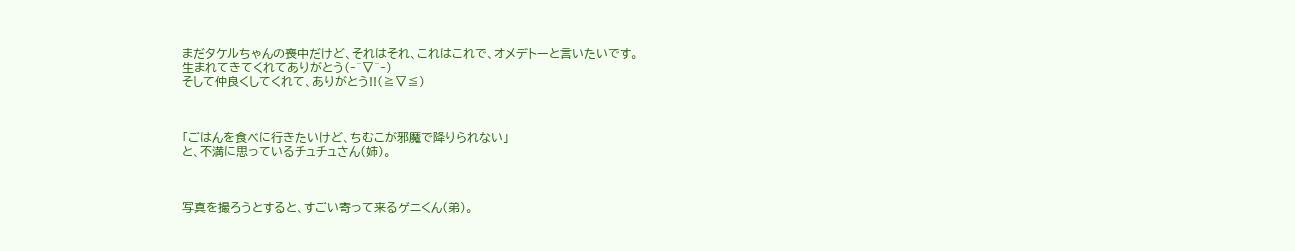まだタケルちゃんの喪中だけど、それはそれ、これはこれで、オメデトーと言いたいです。
生まれてきてくれてありがとう(‐^▽^‐)
そして仲良くしてくれて、ありがとう!!(≧▽≦)



「ごはんを食べに行きたいけど、ちむこが邪魔で降りられない」
と、不満に思っているチュチュさん(姉)。



写真を撮ろうとすると、すごい寄って来るゲニくん(弟)。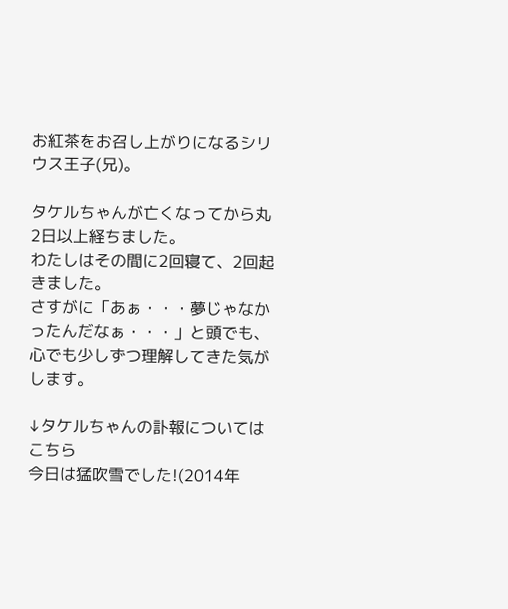お紅茶をお召し上がりになるシリウス王子(兄)。

タケルちゃんが亡くなってから丸2日以上経ちました。
わたしはその間に2回寝て、2回起きました。
さすがに「あぁ・・・夢じゃなかったんだなぁ・・・」と頭でも、心でも少しずつ理解してきた気がします。

↓タケルちゃんの訃報についてはこちら
今日は猛吹雪でした!(2014年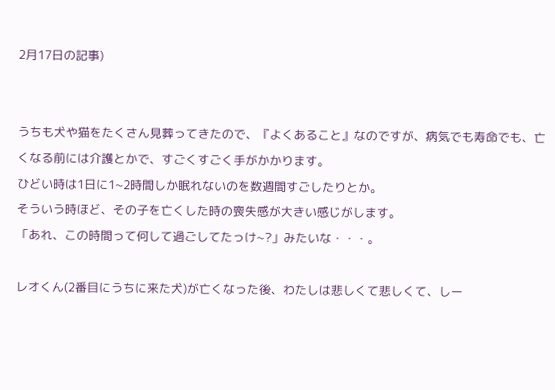2月17日の記事)


うちも犬や猫をたくさん見葬ってきたので、『よくあること』なのですが、病気でも寿命でも、亡くなる前には介護とかで、すごくすごく手がかかります。
ひどい時は1日に1~2時間しか眠れないのを数週間すごしたりとか。
そういう時ほど、その子を亡くした時の喪失感が大きい感じがします。
「あれ、この時間って何して過ごしてたっけ~?」みたいな・・・。

レオくん(2番目にうちに来た犬)が亡くなった後、わたしは悲しくて悲しくて、しー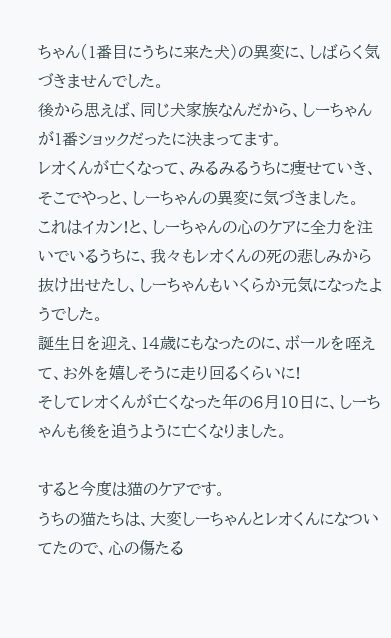ちゃん(1番目にうちに来た犬)の異変に、しばらく気づきませんでした。
後から思えば、同じ犬家族なんだから、しーちゃんが1番ショックだったに決まってます。
レオくんが亡くなって、みるみるうちに痩せていき、そこでやっと、しーちゃんの異変に気づきました。
これはイカン!と、しーちゃんの心のケアに全力を注いでいるうちに、我々もレオくんの死の悲しみから抜け出せたし、しーちゃんもいくらか元気になったようでした。
誕生日を迎え、14歳にもなったのに、ボールを咥えて、お外を嬉しそうに走り回るくらいに!
そしてレオくんが亡くなった年の6月10日に、しーちゃんも後を追うように亡くなりました。

すると今度は猫のケアです。
うちの猫たちは、大変しーちゃんとレオくんになついてたので、心の傷たる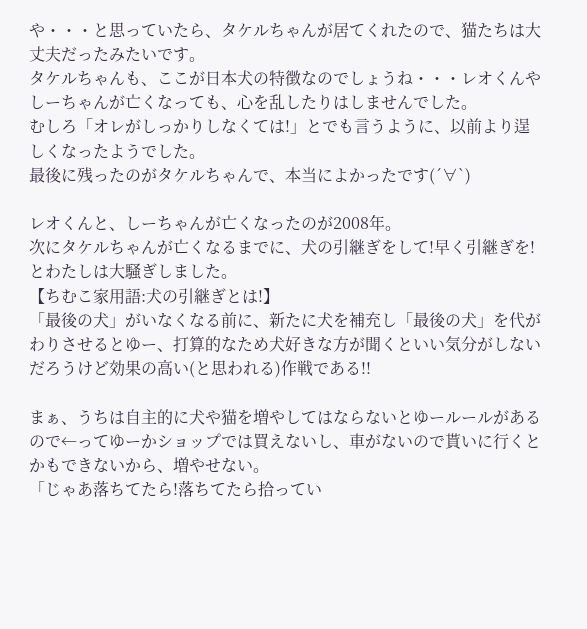や・・・と思っていたら、タケルちゃんが居てくれたので、猫たちは大丈夫だったみたいです。
タケルちゃんも、ここが日本犬の特徴なのでしょうね・・・レオくんやしーちゃんが亡くなっても、心を乱したりはしませんでした。
むしろ「オレがしっかりしなくては!」とでも言うように、以前より逞しくなったようでした。
最後に残ったのがタケルちゃんで、本当によかったです(´∀`)

レオくんと、しーちゃんが亡くなったのが2008年。
次にタケルちゃんが亡くなるまでに、犬の引継ぎをして!早く引継ぎを!とわたしは大騒ぎしました。
【ちむこ家用語:犬の引継ぎとは!】
「最後の犬」がいなくなる前に、新たに犬を補充し「最後の犬」を代がわりさせるとゆー、打算的なため犬好きな方が聞くといい気分がしないだろうけど効果の高い(と思われる)作戦である!!

まぁ、うちは自主的に犬や猫を増やしてはならないとゆールールがあるので←ってゆーかショップでは買えないし、車がないので貰いに行くとかもできないから、増やせない。
「じゃあ落ちてたら!落ちてたら拾ってい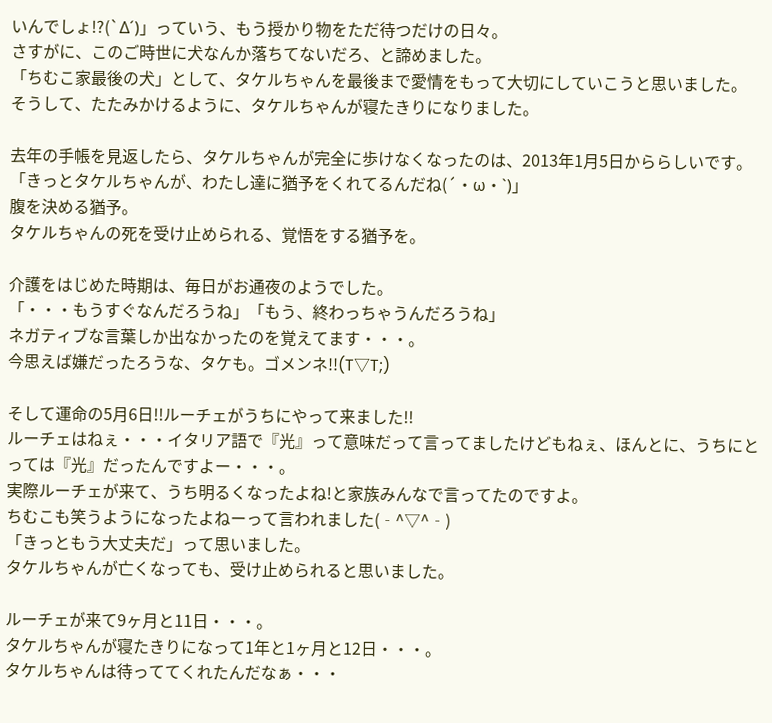いんでしょ!?(`Δ´)」っていう、もう授かり物をただ待つだけの日々。
さすがに、このご時世に犬なんか落ちてないだろ、と諦めました。
「ちむこ家最後の犬」として、タケルちゃんを最後まで愛情をもって大切にしていこうと思いました。
そうして、たたみかけるように、タケルちゃんが寝たきりになりました。

去年の手帳を見返したら、タケルちゃんが完全に歩けなくなったのは、2013年1月5日かららしいです。
「きっとタケルちゃんが、わたし達に猶予をくれてるんだね(´・ω・`)」
腹を決める猶予。
タケルちゃんの死を受け止められる、覚悟をする猶予を。

介護をはじめた時期は、毎日がお通夜のようでした。
「・・・もうすぐなんだろうね」「もう、終わっちゃうんだろうね」
ネガティブな言葉しか出なかったのを覚えてます・・・。
今思えば嫌だったろうな、タケも。ゴメンネ!!(T▽T;)

そして運命の5月6日!!ルーチェがうちにやって来ました!!
ルーチェはねぇ・・・イタリア語で『光』って意味だって言ってましたけどもねぇ、ほんとに、うちにとっては『光』だったんですよー・・・。
実際ルーチェが来て、うち明るくなったよね!と家族みんなで言ってたのですよ。
ちむこも笑うようになったよねーって言われました(‐^▽^‐)
「きっともう大丈夫だ」って思いました。
タケルちゃんが亡くなっても、受け止められると思いました。

ルーチェが来て9ヶ月と11日・・・。
タケルちゃんが寝たきりになって1年と1ヶ月と12日・・・。
タケルちゃんは待っててくれたんだなぁ・・・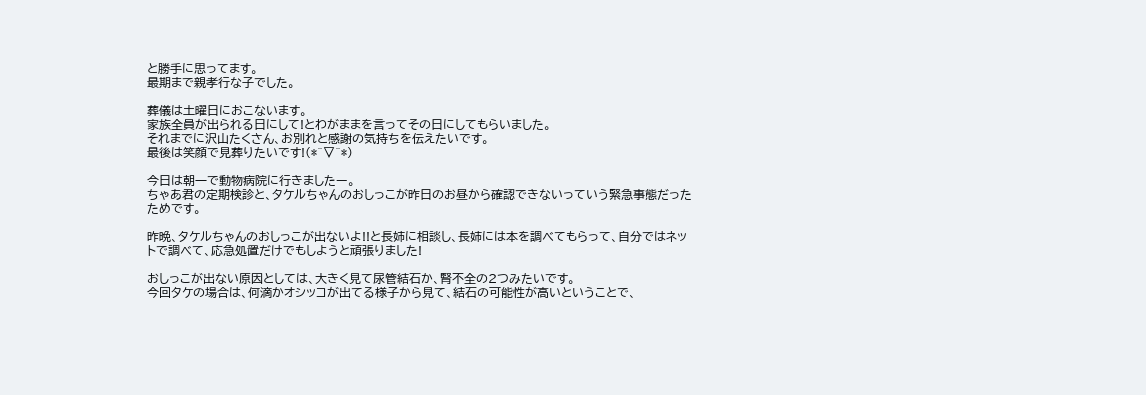と勝手に思ってます。
最期まで親孝行な子でした。

葬儀は土曜日におこないます。
家族全員が出られる日にして!とわがままを言ってその日にしてもらいました。
それまでに沢山たくさん、お別れと感謝の気持ちを伝えたいです。
最後は笑顔で見葬りたいです!(*^▽^*)

今日は朝一で動物病院に行きましたー。
ちゃあ君の定期検診と、タケルちゃんのおしっこが昨日のお昼から確認できないっていう緊急事態だったためです。

昨晩、タケルちゃんのおしっこが出ないよ!!と長姉に相談し、長姉には本を調べてもらって、自分ではネットで調べて、応急処置だけでもしようと頑張りました!

おしっこが出ない原因としては、大きく見て尿管結石か、腎不全の2つみたいです。
今回タケの場合は、何滴かオシッコが出てる様子から見て、結石の可能性が高いということで、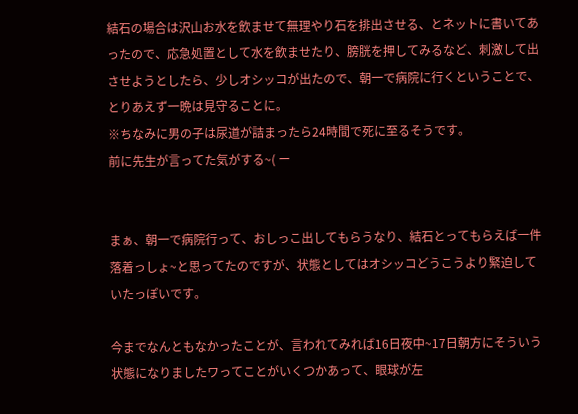結石の場合は沢山お水を飲ませて無理やり石を排出させる、とネットに書いてあったので、応急処置として水を飲ませたり、膀胱を押してみるなど、刺激して出させようとしたら、少しオシッコが出たので、朝一で病院に行くということで、とりあえず一晩は見守ることに。
※ちなみに男の子は尿道が詰まったら24時間で死に至るそうです。
前に先生が言ってた気がする~( ー


まぁ、朝一で病院行って、おしっこ出してもらうなり、結石とってもらえば一件落着っしょ~と思ってたのですが、状態としてはオシッコどうこうより緊迫していたっぽいです。

今までなんともなかったことが、言われてみれば16日夜中~17日朝方にそういう状態になりましたワってことがいくつかあって、眼球が左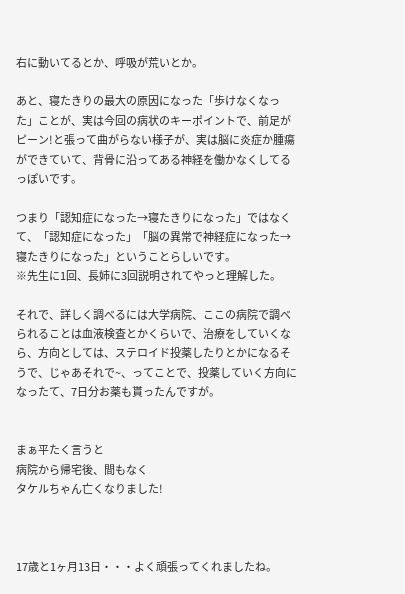右に動いてるとか、呼吸が荒いとか。

あと、寝たきりの最大の原因になった「歩けなくなった」ことが、実は今回の病状のキーポイントで、前足がピーン!と張って曲がらない様子が、実は脳に炎症か腫瘍ができていて、背骨に沿ってある神経を働かなくしてるっぽいです。

つまり「認知症になった→寝たきりになった」ではなくて、「認知症になった」「脳の異常で神経症になった→寝たきりになった」ということらしいです。
※先生に1回、長姉に3回説明されてやっと理解した。

それで、詳しく調べるには大学病院、ここの病院で調べられることは血液検査とかくらいで、治療をしていくなら、方向としては、ステロイド投薬したりとかになるそうで、じゃあそれで~、ってことで、投薬していく方向になったて、7日分お薬も貰ったんですが。


まぁ平たく言うと
病院から帰宅後、間もなく
タケルちゃん亡くなりました!



17歳と1ヶ月13日・・・よく頑張ってくれましたね。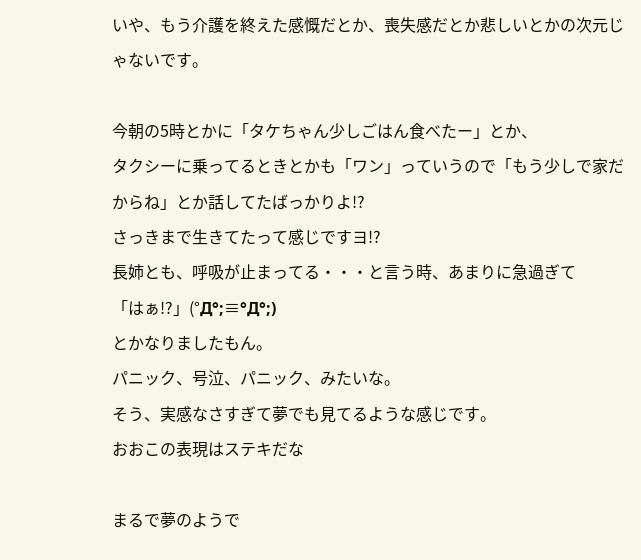いや、もう介護を終えた感慨だとか、喪失感だとか悲しいとかの次元じゃないです。

今朝の5時とかに「タケちゃん少しごはん食べたー」とか、
タクシーに乗ってるときとかも「ワン」っていうので「もう少しで家だからね」とか話してたばっかりよ!?
さっきまで生きてたって感じですヨ!?
長姉とも、呼吸が止まってる・・・と言う時、あまりに急過ぎて
「はぁ!?」(°Д°;≡°Д°;)
とかなりましたもん。
パニック、号泣、パニック、みたいな。
そう、実感なさすぎて夢でも見てるような感じです。
おおこの表現はステキだな

まるで夢のようで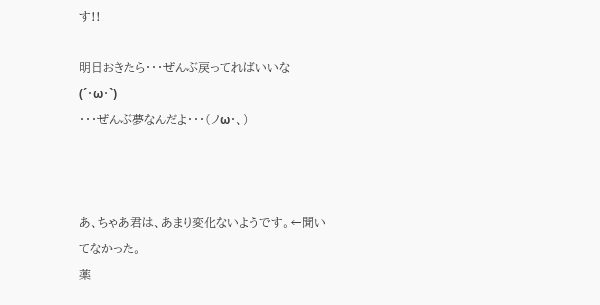す!!

明日おきたら・・・ぜんぶ戻ってればいいな(´・ω・`)
・・・ぜんぶ夢なんだよ・・・(ノω・、)



あ、ちゃあ君は、あまり変化ないようです。←聞いてなかった。
薬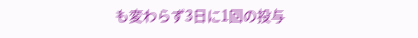も変わらず3日に1回の投与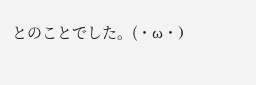とのことでした。(・ω・)